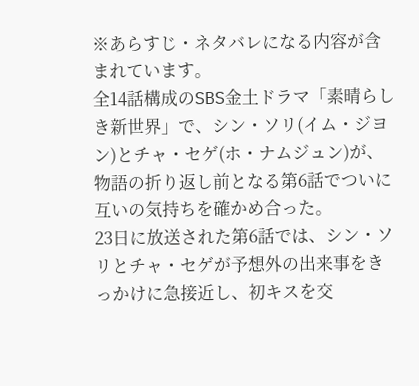※あらすじ・ネタバレになる内容が含まれています。
全14話構成のSBS金土ドラマ「素晴らしき新世界」で、シン・ソリ(イム・ジヨン)とチャ・セゲ(ホ・ナムジュン)が、物語の折り返し前となる第6話でついに互いの気持ちを確かめ合った。
23日に放送された第6話では、シン・ソリとチャ・セゲが予想外の出来事をきっかけに急接近し、初キスを交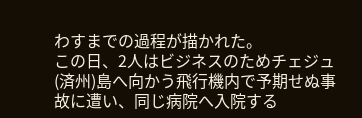わすまでの過程が描かれた。
この日、2人はビジネスのためチェジュ(済州)島へ向かう飛行機内で予期せぬ事故に遭い、同じ病院へ入院する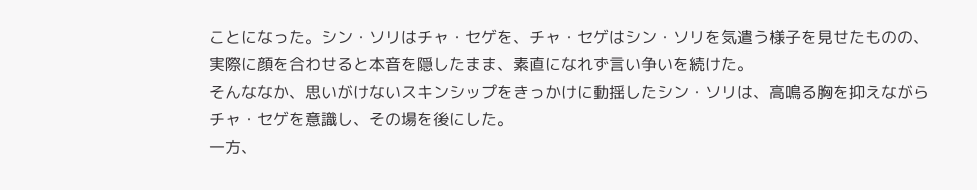ことになった。シン・ソリはチャ・セゲを、チャ・セゲはシン・ソリを気遣う様子を見せたものの、実際に顔を合わせると本音を隠したまま、素直になれず言い争いを続けた。
そんななか、思いがけないスキンシップをきっかけに動揺したシン・ソリは、高鳴る胸を抑えながらチャ・セゲを意識し、その場を後にした。
一方、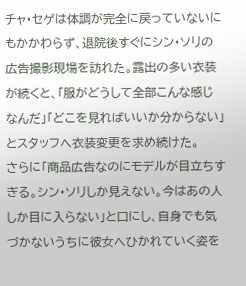チャ・セゲは体調が完全に戻っていないにもかかわらず、退院後すぐにシン・ソリの広告撮影現場を訪れた。露出の多い衣装が続くと、「服がどうして全部こんな感じなんだ」「どこを見ればいいか分からない」とスタッフへ衣装変更を求め続けた。
さらに「商品広告なのにモデルが目立ちすぎる。シン・ソリしか見えない。今はあの人しか目に入らない」と口にし、自身でも気づかないうちに彼女へひかれていく姿を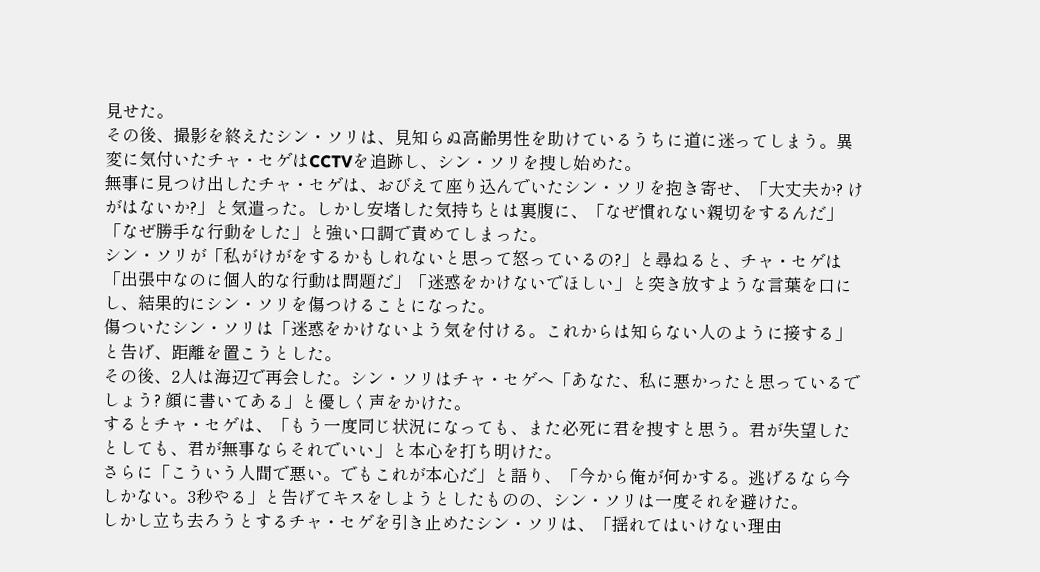見せた。
その後、撮影を終えたシン・ソリは、見知らぬ高齢男性を助けているうちに道に迷ってしまう。異変に気付いたチャ・セゲはCCTVを追跡し、シン・ソリを捜し始めた。
無事に見つけ出したチャ・セゲは、おびえて座り込んでいたシン・ソリを抱き寄せ、「大丈夫か? けがはないか?」と気遣った。しかし安堵した気持ちとは裏腹に、「なぜ慣れない親切をするんだ」「なぜ勝手な行動をした」と強い口調で責めてしまった。
シン・ソリが「私がけがをするかもしれないと思って怒っているの?」と尋ねると、チャ・セゲは「出張中なのに個人的な行動は問題だ」「迷惑をかけないでほしい」と突き放すような言葉を口にし、結果的にシン・ソリを傷つけることになった。
傷ついたシン・ソリは「迷惑をかけないよう気を付ける。これからは知らない人のように接する」と告げ、距離を置こうとした。
その後、2人は海辺で再会した。シン・ソリはチャ・セゲへ「あなた、私に悪かったと思っているでしょう? 顔に書いてある」と優しく声をかけた。
するとチャ・セゲは、「もう一度同じ状況になっても、また必死に君を捜すと思う。君が失望したとしても、君が無事ならそれでいい」と本心を打ち明けた。
さらに「こういう人間で悪い。でもこれが本心だ」と語り、「今から俺が何かする。逃げるなら今しかない。3秒やる」と告げてキスをしようとしたものの、シン・ソリは一度それを避けた。
しかし立ち去ろうとするチャ・セゲを引き止めたシン・ソリは、「揺れてはいけない理由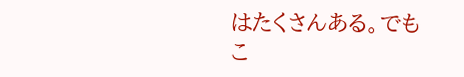はたくさんある。でもこ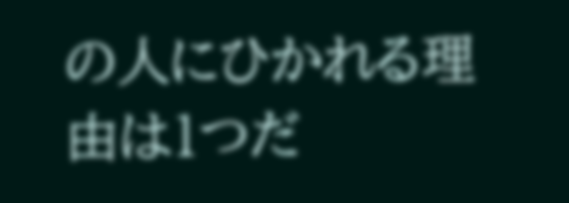の人にひかれる理由は1つだ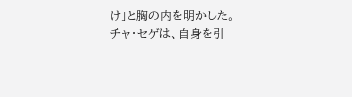け」と胸の内を明かした。
チャ・セゲは、自身を引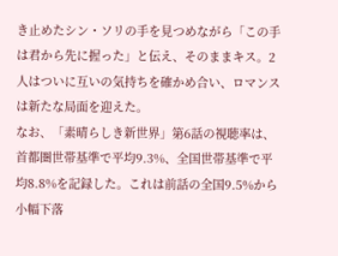き止めたシン・ソリの手を見つめながら「この手は君から先に握った」と伝え、そのままキス。2人はついに互いの気持ちを確かめ合い、ロマンスは新たな局面を迎えた。
なお、「素晴らしき新世界」第6話の視聴率は、首都圏世帯基準で平均9.3%、全国世帯基準で平均8.8%を記録した。これは前話の全国9.5%から小幅下落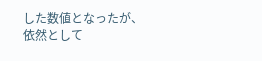した数値となったが、依然として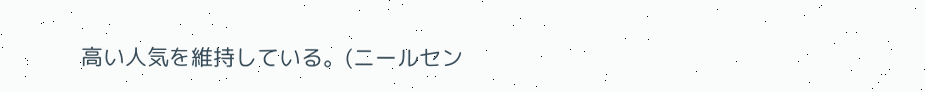高い人気を維持している。(ニールセン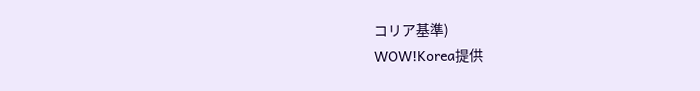コリア基準)
WOW!Korea提供